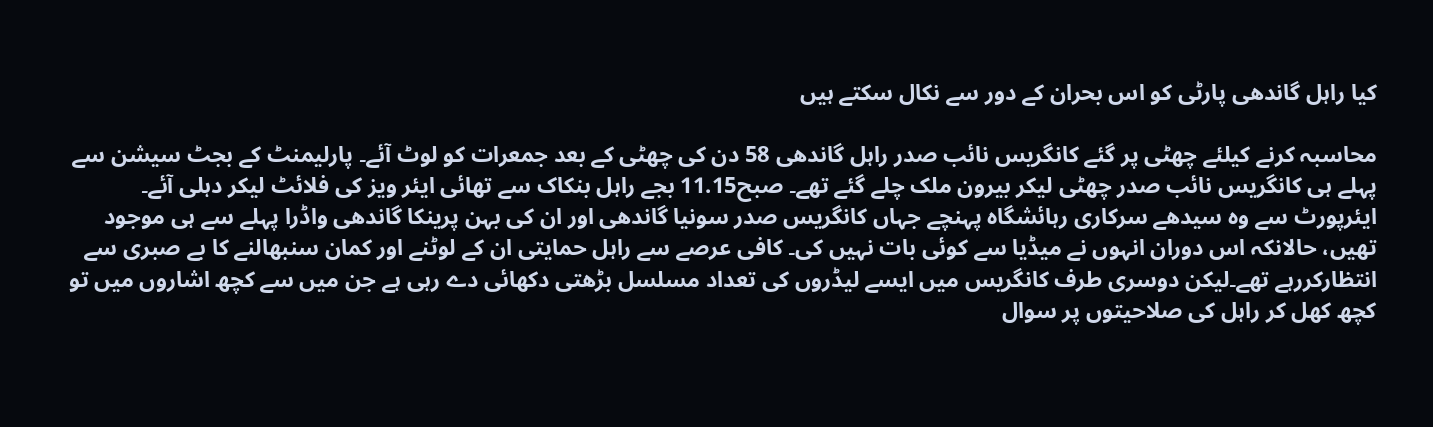کیا راہل گاندھی پارٹی کو اس بحران کے دور سے نکال سکتے ہیں

محاسبہ کرنے کیلئے چھٹی پر گئے کانگریس نائب صدر راہل گاندھی 58 دن کی چھٹی کے بعد جمعرات کو لوٹ آئے۔ پارلیمنٹ کے بجٹ سیشن سے پہلے ہی کانگریس نائب صدر چھٹی لیکر بیرون ملک چلے گئے تھے۔ صبح11.15 بجے راہل بنکاک سے تھائی ایئر ویز کی فلائٹ لیکر دہلی آئے۔ ایئرپورٹ سے وہ سیدھے سرکاری رہائشگاہ پہنچے جہاں کانگریس صدر سونیا گاندھی اور ان کی بہن پرینکا گاندھی واڈرا پہلے سے ہی موجود تھیں، حالانکہ اس دوران انہوں نے میڈیا سے کوئی بات نہیں کی۔ کافی عرصے سے راہل حمایتی ان کے لوٹنے اور کمان سنبھالنے کا بے صبری سے انتظارکررہے تھے۔لیکن دوسری طرف کانگریس میں ایسے لیڈروں کی تعداد مسلسل بڑھتی دکھائی دے رہی ہے جن میں سے کچھ اشاروں میں تو کچھ کھل کر راہل کی صلاحیتوں پر سوال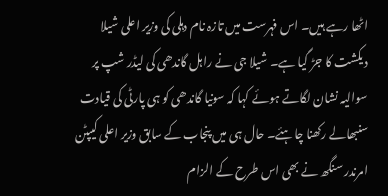اٹھا رہے ہیں۔ اس فہرست میں تازہ نام دہلی کی وزیر اعلی شیلا دیکشت کا جڑ گیا ہے۔ شیلا جی نے راہل گاندھی کی لیڈر شپ پر سوالیہ نشان لگاتے ہوئے کہا کہ سونیا گاندھی کو ہی پارٹی کی قیادت سنبھالے رکھنا چاہئے۔ حال ہی میں پنجاب کے سابق وزیر اعلی کیپٹن امرندر سنگھ نے بھی اس طرح کے الزام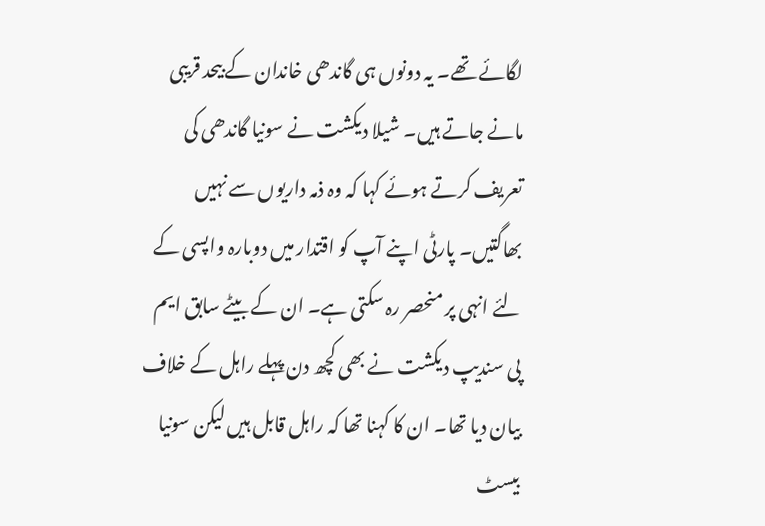لگائے تھے۔ یہ دونوں ہی گاندھی خاندان کے بیحد قریبی مانے جاتے ہیں۔ شیلا دیکشت نے سونیا گاندھی کی تعریف کرتے ہوئے کہا کہ وہ ذمہ داریوں سے نہیں بھاگتیں۔ پارٹی اپنے آپ کو اقتدار میں دوبارہ واپسی کے لئے انہی پر منحصر رہ سکتی ہے۔ ان کے بیٹے سابق ایم پی سندیپ دیکشت نے بھی کچھ دن پہلے راہل کے خلاف بیان دیا تھا۔ ان کا کہنا تھا کہ راہل قابل ہیں لیکن سونیا بیسٹ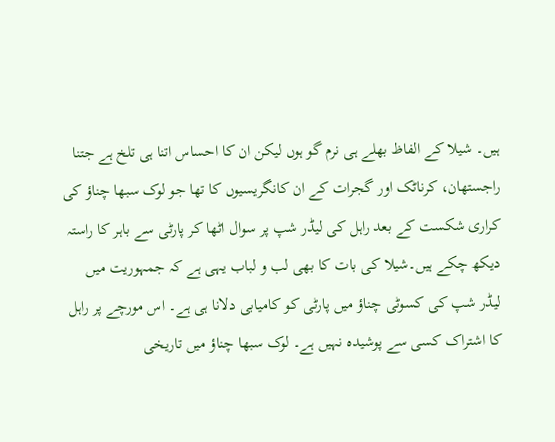ہیں۔ شیلا کے الفاظ بھلے ہی نرم گو ہوں لیکن ان کا احساس اتنا ہی تلخ ہے جتنا راجستھان، کرناٹک اور گجرات کے ان کانگریسیوں کا تھا جو لوک سبھا چناؤ کی کراری شکست کے بعد راہل کی لیڈر شپ پر سوال اٹھا کر پارٹی سے باہر کا راستہ دیکھ چکے ہیں۔شیلا کی بات کا بھی لب و لباب یہی ہے کہ جمہوریت میں لیڈر شپ کی کسوٹی چناؤ میں پارٹی کو کامیابی دلانا ہی ہے۔ اس مورچے پر راہل کا اشتراک کسی سے پوشیدہ نہیں ہے۔ لوک سبھا چناؤ میں تاریخی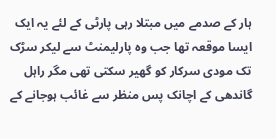ہار کے صدمے میں مبتلا رہی پارٹی کے لئے یہ ایک ایسا موقعہ تھا جب وہ پارلیمنٹ سے لیکر سڑک تک مودی سرکار کو گھیر سکتی تھی مگر راہل گاندھی کے اچانک پس منظر سے غائب ہوجانے کے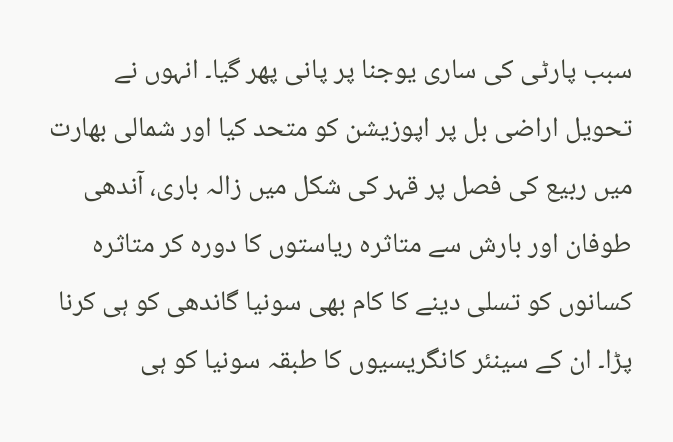سبب پارٹی کی ساری یوجنا پر پانی پھر گیا۔ انہوں نے تحویل اراضی بل پر اپوزیشن کو متحد کیا اور شمالی بھارت میں ربیع کی فصل پر قہر کی شکل میں زالہ باری، آندھی طوفان اور بارش سے متاثرہ ریاستوں کا دورہ کر متاثرہ کسانوں کو تسلی دینے کا کام بھی سونیا گاندھی کو ہی کرنا پڑا۔ ان کے سینئر کانگریسیوں کا طبقہ سونیا کو ہی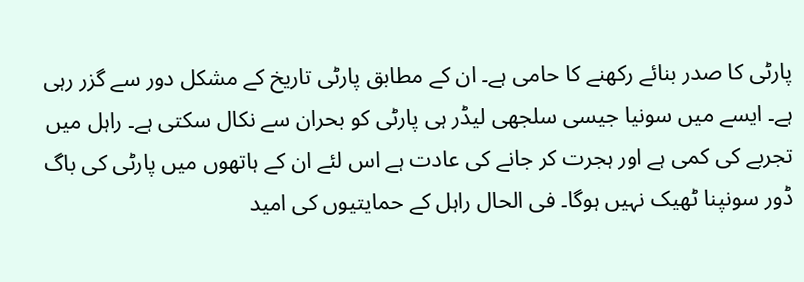پارٹی کا صدر بنائے رکھنے کا حامی ہے۔ ان کے مطابق پارٹی تاریخ کے مشکل دور سے گزر رہی ہے۔ ایسے میں سونیا جیسی سلجھی لیڈر ہی پارٹی کو بحران سے نکال سکتی ہے۔ راہل میں تجربے کی کمی ہے اور ہجرت کر جانے کی عادت ہے اس لئے ان کے ہاتھوں میں پارٹی کی باگ ڈور سونپنا ٹھیک نہیں ہوگا۔ فی الحال راہل کے حمایتیوں کی امید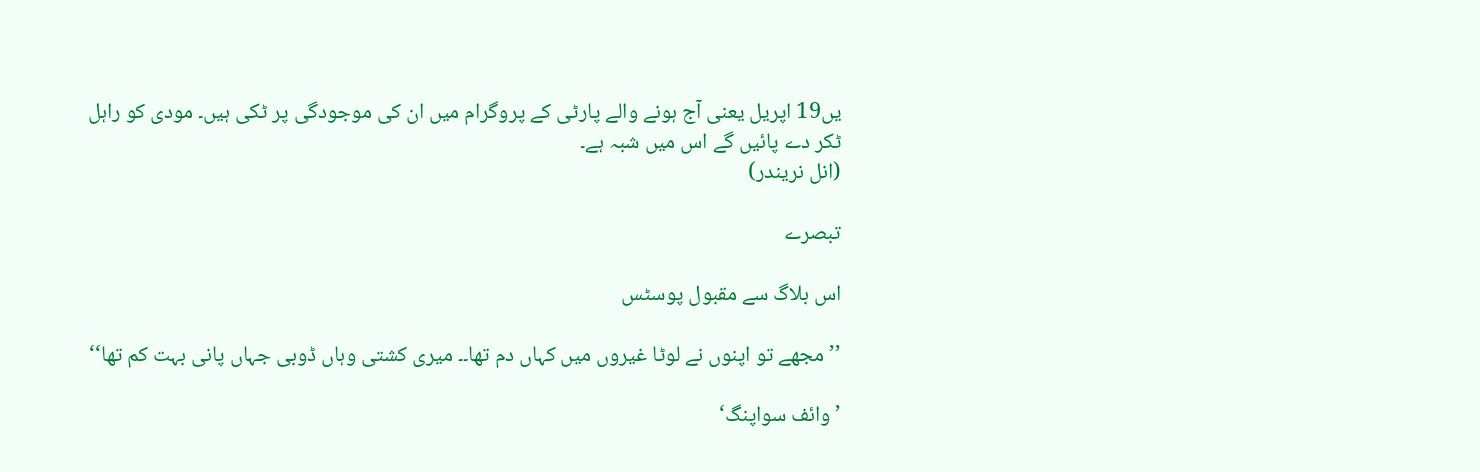یں19 اپریل یعنی آج ہونے والے پارٹی کے پروگرام میں ان کی موجودگی پر ٹکی ہیں۔ مودی کو راہل ٹکر دے پائیں گے اس میں شبہ ہے۔
(انل نریندر)

تبصرے

اس بلاگ سے مقبول پوسٹس

’’مجھے تو اپنوں نے لوٹا غیروں میں کہاں دم تھا۔۔ میری کشتی وہاں ڈوبی جہاں پانی بہت کم تھا‘‘

’وائف سواپنگ‘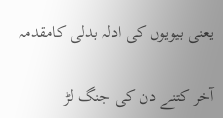یعنی بیویوں کی ادلہ بدلی کامقدمہ

آخر کتنے دن کی جنگ لڑ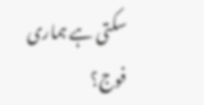سکتی ہے ہماری فوج؟